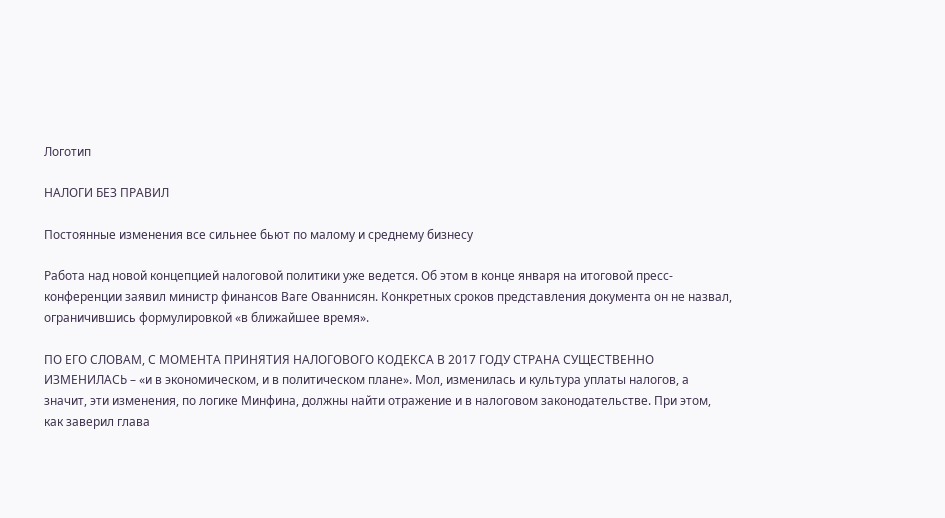Логотип

НАЛОГИ БЕЗ ПРАВИЛ

Постоянные изменения все сильнее бьют по малому и среднему бизнесу

Работа над новой концепцией налоговой политики уже ведется. Об этом в конце января на итоговой пресс-конференции заявил министр финансов Ваге Ованнисян. Конкретных сроков представления документа он не назвал, ограничившись формулировкой «в ближайшее время».

ПО ЕГО СЛОВАМ, С МОМЕНТА ПРИНЯТИЯ НАЛОГОВОГО КОДЕКСА В 2017 ГОДУ СТРАНА СУЩЕСТВЕННО ИЗМЕНИЛАСЬ – «и в экономическом, и в политическом плане». Мол, изменилась и культура уплаты налогов, а значит, эти изменения, по логике Минфина, должны найти отражение и в налоговом законодательстве. При этом, как заверил глава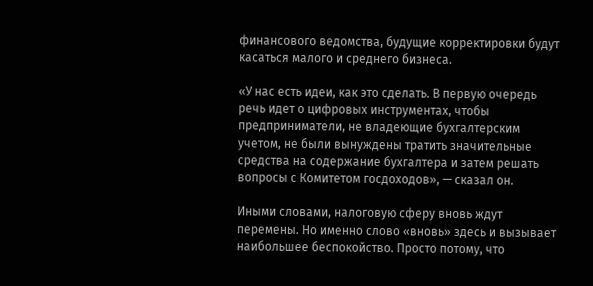финансового ведомства, будущие корректировки будут касаться малого и среднего бизнеса.

«У нас есть идеи, как это сделать. В первую очередь речь идет о цифровых инструментах, чтобы предприниматели, не владеющие бухгалтерским учетом, не были вынуждены тратить значительные средства на содержание бухгалтера и затем решать вопросы с Комитетом госдоходов», — сказал он.

Иными словами, налоговую сферу вновь ждут перемены. Но именно слово «вновь» здесь и вызывает наибольшее беспокойство. Просто потому, что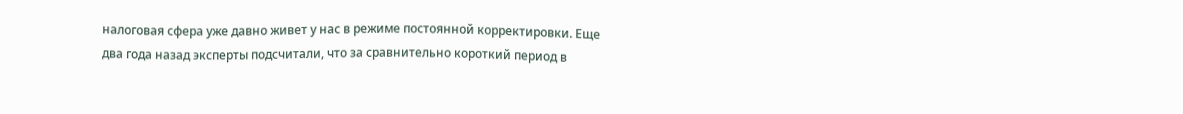налоговая сфера уже давно живет у нас в режиме постоянной корректировки. Еще два года назад эксперты подсчитали, что за сравнительно короткий период в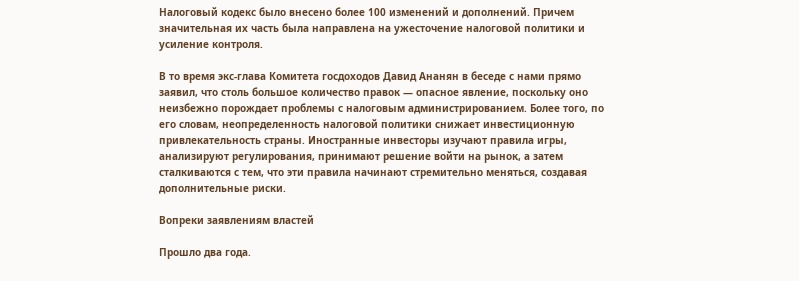Налоговый кодекс было внесено более 100 изменений и дополнений. Причем значительная их часть была направлена на ужесточение налоговой политики и усиление контроля.

В то время экс-глава Комитета госдоходов Давид Ананян в беседе с нами прямо заявил, что столь большое количество правок — опасное явление, поскольку оно неизбежно порождает проблемы с налоговым администрированием. Более того, по его словам, неопределенность налоговой политики снижает инвестиционную привлекательность страны. Иностранные инвесторы изучают правила игры, анализируют регулирования, принимают решение войти на рынок, а затем сталкиваются с тем, что эти правила начинают стремительно меняться, создавая дополнительные риски.

Вопреки заявлениям властей

Прошло два года.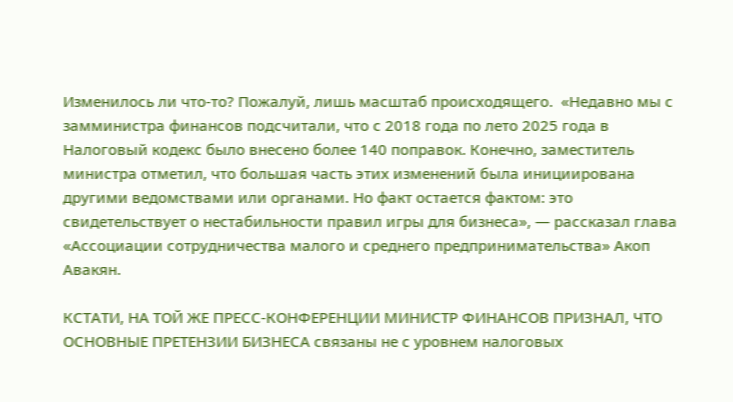Изменилось ли что-то? Пожалуй, лишь масштаб происходящего.  «Недавно мы с замминистра финансов подсчитали, что с 2018 года по лето 2025 года в Налоговый кодекс было внесено более 140 поправок. Конечно, заместитель министра отметил, что большая часть этих изменений была инициирована другими ведомствами или органами. Но факт остается фактом: это свидетельствует о нестабильности правил игры для бизнеса», — рассказал глава «Ассоциации сотрудничества малого и среднего предпринимательства» Акоп Авакян.

КСТАТИ, НА ТОЙ ЖЕ ПРЕСС-КОНФЕРЕНЦИИ МИНИСТР ФИНАНСОВ ПРИЗНАЛ, ЧТО ОСНОВНЫЕ ПРЕТЕНЗИИ БИЗНЕСА связаны не с уровнем налоговых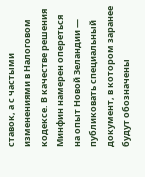ставок, а с частыми изменениями в Налоговом кодексе. В качестве решения Минфин намерен опереться на опыт Новой Зеландии — публиковать специальный документ, в котором заранее будут обозначены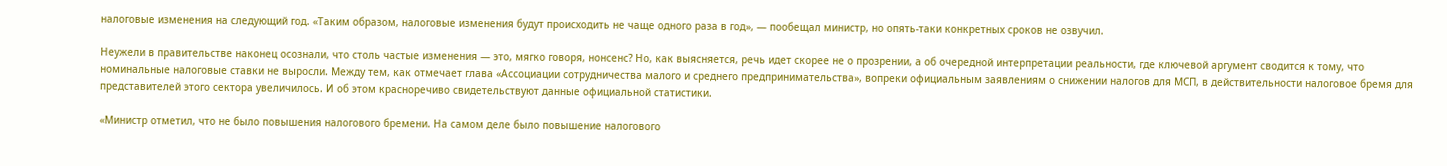налоговые изменения на следующий год. «Таким образом, налоговые изменения будут происходить не чаще одного раза в год», — пообещал министр, но опять-таки конкретных сроков не озвучил.

Неужели в правительстве наконец осознали, что столь частые изменения — это, мягко говоря, нонсенс? Но, как выясняется, речь идет скорее не о прозрении, а об очередной интерпретации реальности, где ключевой аргумент сводится к тому, что номинальные налоговые ставки не выросли. Между тем, как отмечает глава «Ассоциации сотрудничества малого и среднего предпринимательства», вопреки официальным заявлениям о снижении налогов для МСП, в действительности налоговое бремя для представителей этого сектора увеличилось. И об этом красноречиво свидетельствуют данные официальной статистики.

«Министр отметил, что не было повышения налогового бремени. На самом деле было повышение налогового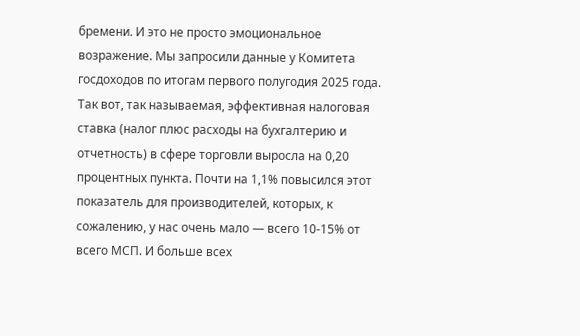бремени. И это не просто эмоциональное возражение. Мы запросили данные у Комитета госдоходов по итогам первого полугодия 2025 года. Так вот, так называемая, эффективная налоговая ставка (налог плюс расходы на бухгалтерию и отчетность) в сфере торговли выросла на 0,20 процентных пункта. Почти на 1,1% повысился этот показатель для производителей, которых, к сожалению, у нас очень мало — всего 10-15% от всего МСП. И больше всех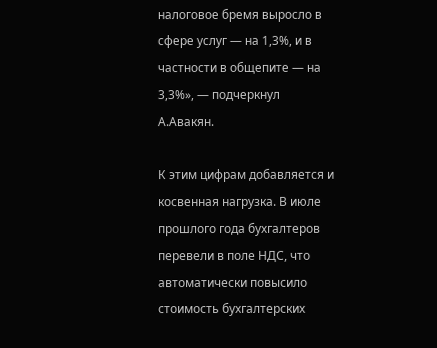налоговое бремя выросло в сфере услуг — на 1,3%, и в частности в общепите — на 3,3%», — подчеркнул А.Авакян.

К этим цифрам добавляется и косвенная нагрузка. В июле прошлого года бухгалтеров перевели в поле НДС, что автоматически повысило стоимость бухгалтерских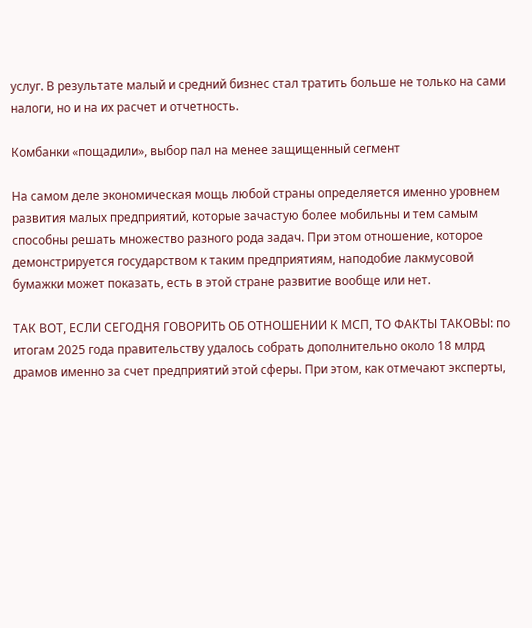услуг. В результате малый и средний бизнес стал тратить больше не только на сами налоги, но и на их расчет и отчетность.

Комбанки «пощадили», выбор пал на менее защищенный сегмент

На самом деле экономическая мощь любой страны определяется именно уровнем развития малых предприятий, которые зачастую более мобильны и тем самым способны решать множество разного рода задач. При этом отношение, которое демонстрируется государством к таким предприятиям, наподобие лакмусовой бумажки может показать, есть в этой стране развитие вообще или нет.

ТАК ВОТ, ЕСЛИ СЕГОДНЯ ГОВОРИТЬ ОБ ОТНОШЕНИИ К МСП, ТО ФАКТЫ ТАКОВЫ: по итогам 2025 года правительству удалось собрать дополнительно около 18 млрд драмов именно за счет предприятий этой сферы. При этом, как отмечают эксперты,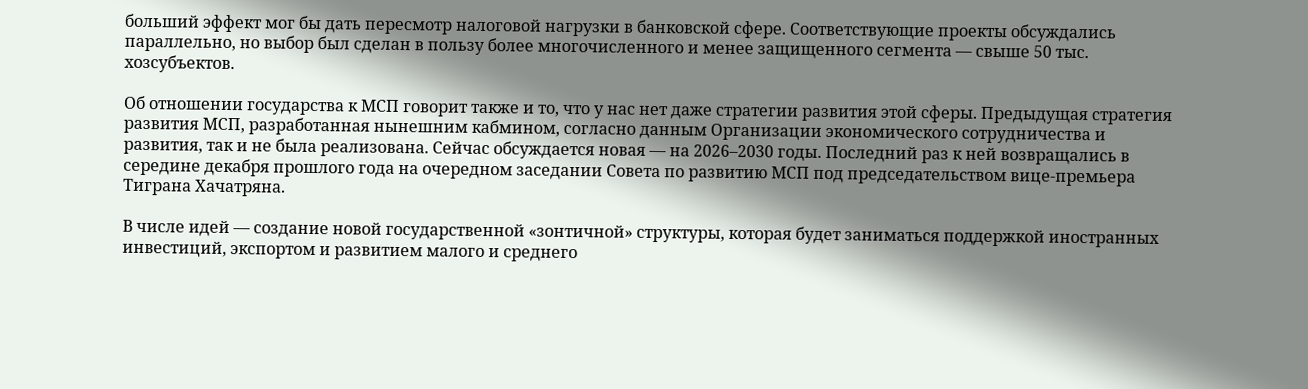больший эффект мог бы дать пересмотр налоговой нагрузки в банковской сфере. Соответствующие проекты обсуждались параллельно, но выбор был сделан в пользу более многочисленного и менее защищенного сегмента — свыше 50 тыс. хозсубъектов.

Об отношении государства к МСП говорит также и то, что у нас нет даже стратегии развития этой сферы. Предыдущая стратегия развития МСП, разработанная нынешним кабмином, согласно данным Организации экономического сотрудничества и развития, так и не была реализована. Сейчас обсуждается новая — на 2026–2030 годы. Последний раз к ней возвращались в середине декабря прошлого года на очередном заседании Совета по развитию МСП под председательством вице-премьера Тиграна Хачатряна.

В числе идей — создание новой государственной «зонтичной» структуры, которая будет заниматься поддержкой иностранных инвестиций, экспортом и развитием малого и среднего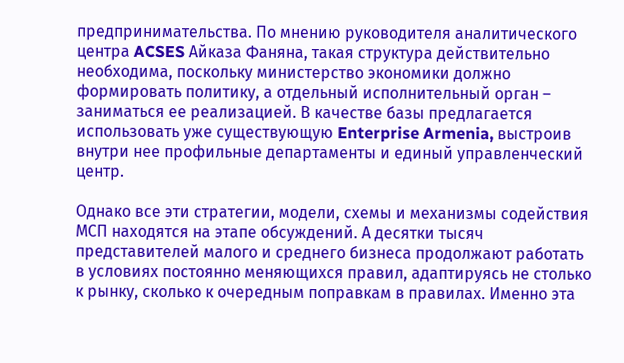предпринимательства. По мнению руководителя аналитического центра ACSES Айказа Фаняна, такая структура действительно необходима, поскольку министерство экономики должно формировать политику, а отдельный исполнительный орган – заниматься ее реализацией. В качестве базы предлагается использовать уже существующую Enterprise Armenia, выстроив внутри нее профильные департаменты и единый управленческий центр.

Однако все эти стратегии, модели, схемы и механизмы содействия МСП находятся на этапе обсуждений. А десятки тысяч представителей малого и среднего бизнеса продолжают работать в условиях постоянно меняющихся правил, адаптируясь не столько к рынку, сколько к очередным поправкам в правилах. Именно эта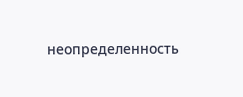неопределенность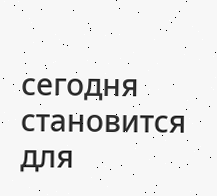сегодня становится для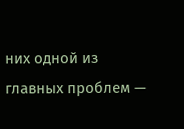них одной из главных проблем —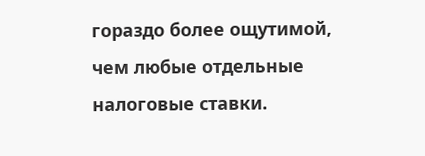гораздо более ощутимой, чем любые отдельные налоговые ставки.